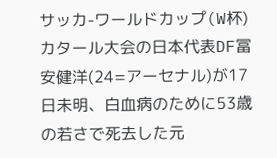サッカ-ワールドカップ(W杯)カタール大会の日本代表DF冨安健洋(24=アーセナル)が17日未明、白血病のために53歳の若さで死去した元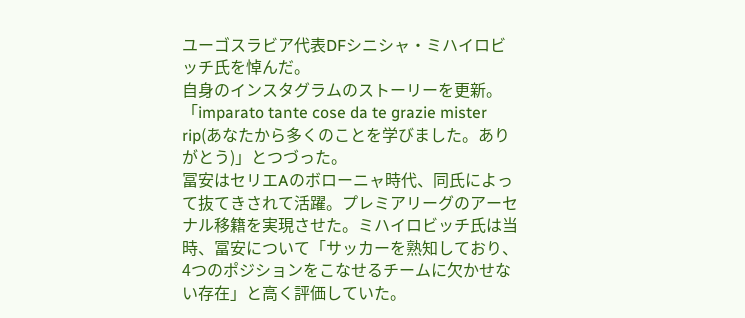ユーゴスラビア代表DFシニシャ・ミハイロビッチ氏を悼んだ。
自身のインスタグラムのストーリーを更新。「imparato tante cose da te grazie mister rip(あなたから多くのことを学びました。ありがとう)」とつづった。
冨安はセリエAのボローニャ時代、同氏によって抜てきされて活躍。プレミアリーグのアーセナル移籍を実現させた。ミハイロビッチ氏は当時、冨安について「サッカーを熟知しており、4つのポジションをこなせるチームに欠かせない存在」と高く評価していた。